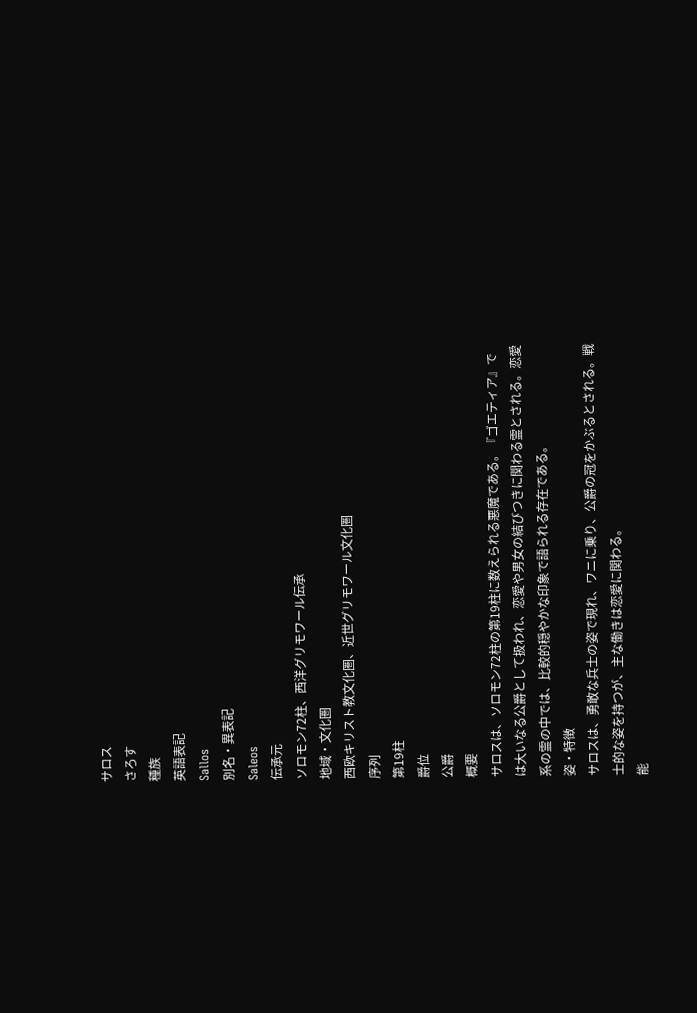サロス
さろす
種族
英語表記
Sallos
別名・異表記
Saleos
伝承元
ソロモン72柱、西洋グリモワール伝承
地域・文化圏
西欧キリスト教文化圏、近世グリモワール文化圏
序列
第19柱
爵位
公爵
概要
サロスは、ソロモン72柱の第19柱に数えられる悪魔である。『ゴエティア』では大いなる公爵として扱われ、恋愛や男女の結びつきに関わる霊とされる。恋愛系の霊の中では、比較的穏やかな印象で語られる存在である。
姿・特徴
サロスは、勇敢な兵士の姿で現れ、ワニに乗り、公爵の冠をかぶるとされる。戦士的な姿を持つが、主な働きは恋愛に関わる。
能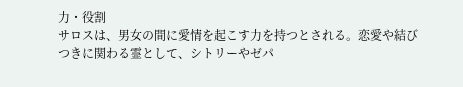力・役割
サロスは、男女の間に愛情を起こす力を持つとされる。恋愛や結びつきに関わる霊として、シトリーやゼパ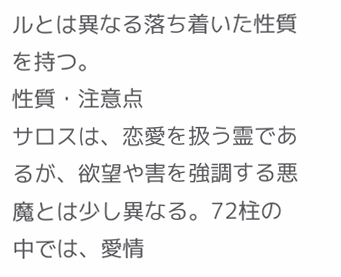ルとは異なる落ち着いた性質を持つ。
性質・注意点
サロスは、恋愛を扱う霊であるが、欲望や害を強調する悪魔とは少し異なる。72柱の中では、愛情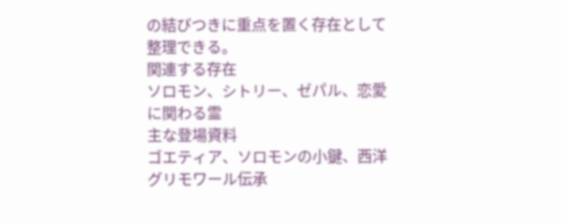の結びつきに重点を置く存在として整理できる。
関連する存在
ソロモン、シトリー、ゼパル、恋愛に関わる霊
主な登場資料
ゴエティア、ソロモンの小鍵、西洋グリモワール伝承